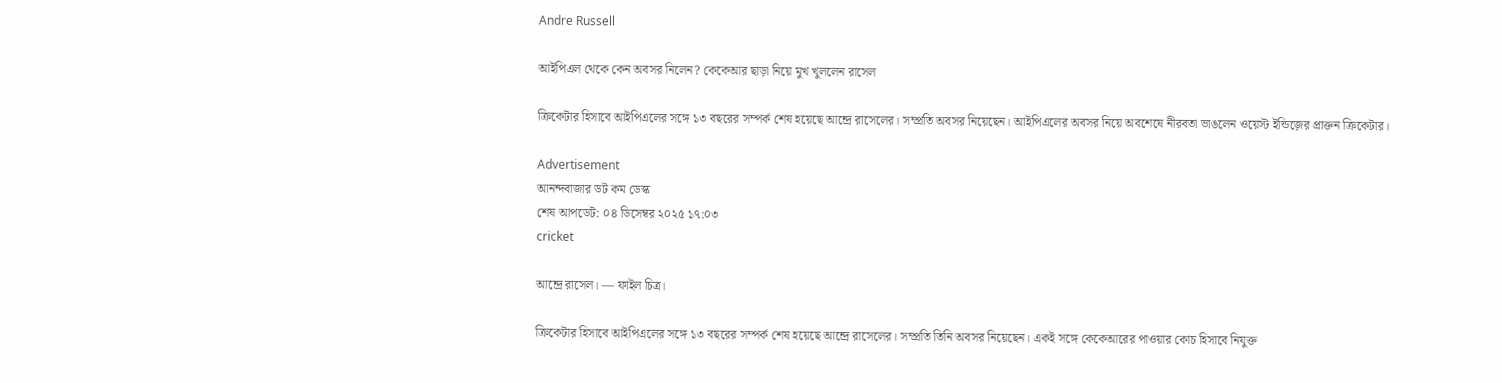Andre Russell

আইপিএল থেকে কেন অবসর নিলেন? কেকেআর ছাড়া নিয়ে মুখ খুললেন রাসেল

ক্রিকেটার হিসাবে আইপিএলের সঙ্গে ১৩ বছরের সম্পর্ক শেষ হয়েছে আন্দ্রে রাসেলের। সম্প্রতি অবসর নিয়েছেন। আইপিএলের অবসর নিয়ে অবশেষে নীরবতা ভাঙলেন ওয়েস্ট ইন্ডিজ়ের প্রাক্তন ক্রিকেটার।

Advertisement
আনন্দবাজার ডট কম ডেস্ক
শেষ আপডেট: ০৪ ডিসেম্বর ২০২৫ ১৭:০৩
cricket

আন্দ্রে রাসেল। — ফাইল চিত্র।

ক্রিকেটার হিসাবে আইপিএলের সঙ্গে ১৩ বছরের সম্পর্ক শেষ হয়েছে আন্দ্রে রাসেলের। সম্প্রতি তিনি অবসর নিয়েছেন। একই সঙ্গে কেকেআরের পাওয়ার কোচ হিসাবে নিযুক্ত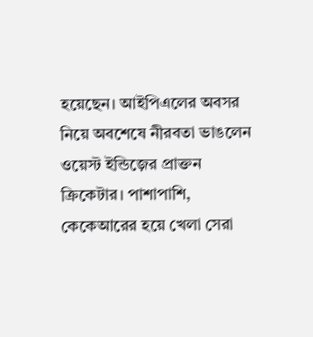হয়েছেন। আইপিএলের অবসর নিয়ে অবশেষে নীরবতা ভাঙলেন ওয়েস্ট ইন্ডিজ়ের প্রাক্তন ক্রিকেটার। পাশাপাশি, কেকেআরের হয়ে খেলা সেরা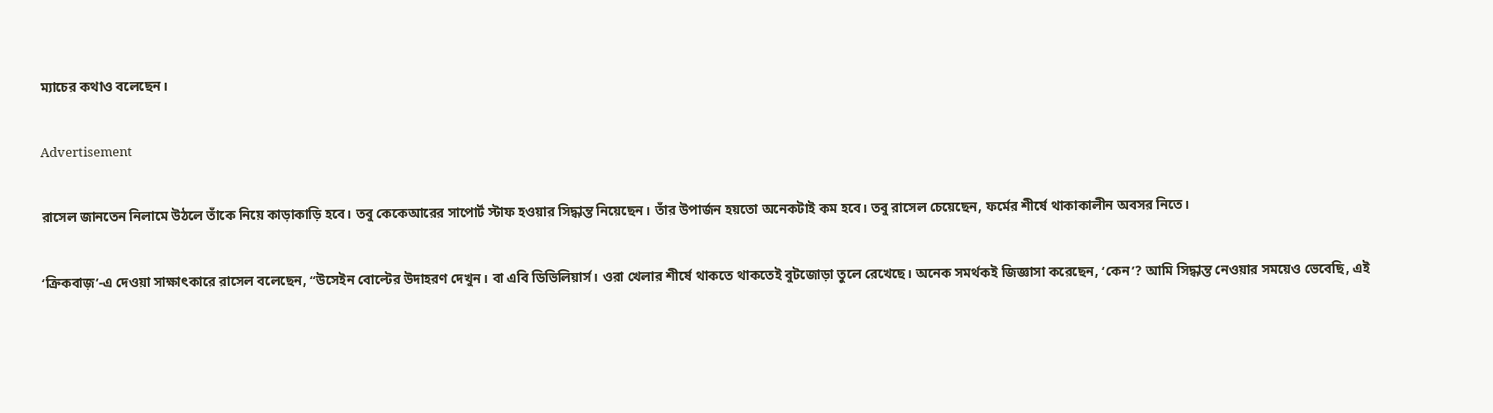ম্যাচের কথাও বলেছেন।

Advertisement

রাসেল জানতেন নিলামে উঠলে তাঁকে নিয়ে কাড়াকাড়ি হবে। তবু কেকেআরের সাপোর্ট স্টাফ হওয়ার সিদ্ধান্ত নিয়েছেন। তাঁর উপার্জন হয়তো অনেকটাই কম হবে। তবু রাসেল চেয়েছেন, ফর্মের শীর্ষে থাকাকালীন অবসর নিতে।

‘ক্রিকবাজ়’-এ দেওয়া সাক্ষাৎকারে রাসেল বলেছেন, “উসেইন বোল্টের উদাহরণ দেখুন। বা এবি ডিভিলিয়ার্স। ওরা খেলার শীর্ষে থাকতে থাকতেই বুটজোড়া তুলে রেখেছে। অনেক সমর্থকই জিজ্ঞাসা করেছেন, ‘কেন’? আমি সিদ্ধান্ত নেওয়ার সময়েও ভেবেছি, এই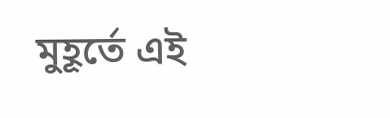মুহূর্তে এই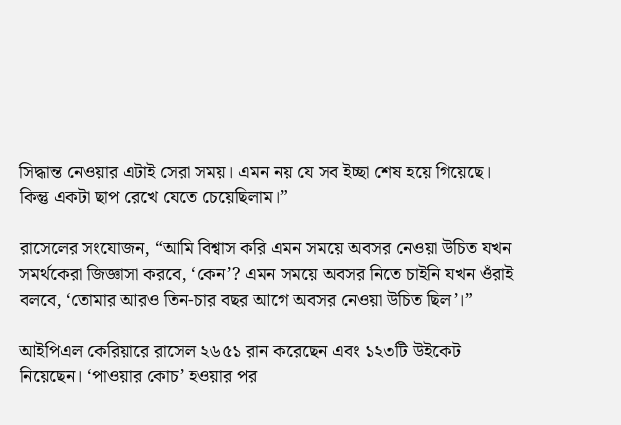সিদ্ধান্ত নেওয়ার এটাই সেরা সময়। এমন নয় যে সব ইচ্ছা শেষ হয়ে গিয়েছে। কিন্তু একটা ছাপ রেখে যেতে চেয়েছিলাম।”

রাসেলের সংযোজন, “আমি বিশ্বাস করি এমন সময়ে অবসর নেওয়া উচিত যখন সমর্থকেরা জিজ্ঞাসা করবে, ‘কেন’? এমন সময়ে অবসর নিতে চাইনি যখন ওঁরাই বলবে, ‘তোমার আরও তিন-চার বছর আগে অবসর নেওয়া উচিত ছিল’।”

আইপিএল কেরিয়ারে রাসেল ২৬৫১ রান করেছেন এবং ১২৩টি উইকেট নিয়েছেন। ‘পাওয়ার কোচ’ হওয়ার পর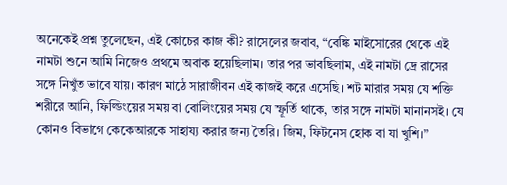অনেকেই প্রশ্ন তুলেছেন, এই কোচের কাজ কী? রাসেলের জবাব, “বেঙ্কি মাইসোরের থেকে এই নামটা শুনে আমি নিজেও প্রথমে অবাক হয়েছিলাম। তার পর ভাবছিলাম, এই নামটা দ্রে রাসের সঙ্গে নিখুঁত ভাবে যায়। কারণ মাঠে সারাজীবন এই কাজই করে এসেছি। শট মারার সময় যে শক্তি শরীরে আনি, ফিল্ডিংয়ের সময় বা বোলিংয়ের সময় যে স্ফূর্তি থাকে, তার সঙ্গে নামটা মানানসই। যে কোনও বিভাগে কেকেআরকে সাহায্য করার জন্য তৈরি। জিম, ফিটনেস হোক বা যা খুশি।”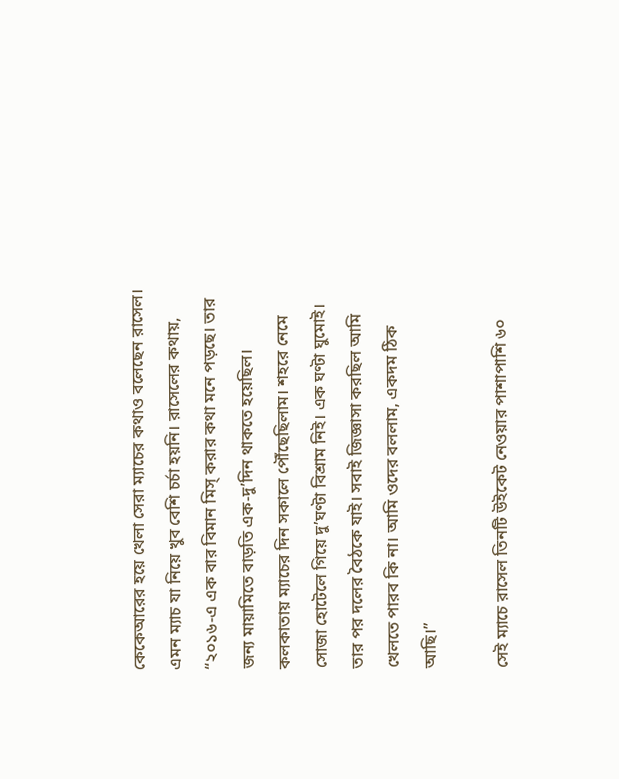কেকেআরের হয়ে খেলা সেরা ম্যাচের কথাও বলেছেন রাসেল। এমন ম্যাচ যা নিয়ে খুব বেশি চর্চা হয়নি। রাসেলের কথায়, “২০১৬-এ এক বার বিমান মিস্ করার কথা মনে পড়ছে। তার জন্য মায়ামিতে বাড়তি এক-দু’দিন থাকতে হয়েছিল। কলকাতায় ম্যাচের দিন সকালে পৌঁছেছিলাম। শহরে নেমে সোজা হোটেলে গিয়ে দু’ঘণ্টা বিশ্রাম নিই। এক ঘণ্টা ঘুমোই। তার পর দলের বৈঠকে যাই। সবাই জিজ্ঞাসা করছিল আমি খেলতে পারব কি না। আমি ওদের বললাম, একদম ঠিক আছি।”

সেই ম্যাচে রাসেল তিনটি উইকেট নেওয়ার পাশাপাশি ৬০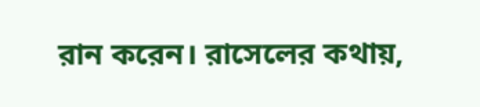রান করেন। রাসেলের কথায়,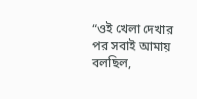“ওই খেলা দেখার পর সবাই আমায় বলছিল,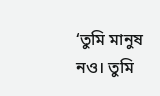‘তুমি মানুষ নও। তুমি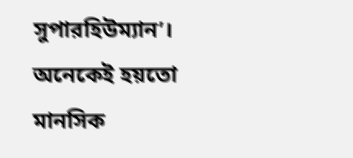সুপারহিউম্যান’। অনেকেই হয়তো মানসিক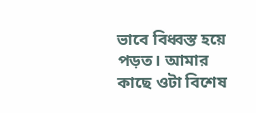ভাবে বিধ্বস্ত হয়ে পড়ত। আমার কাছে ওটা বিশেষ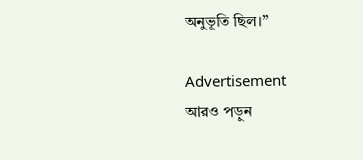অনুভূতি ছিল।”

Advertisement
আরও পড়ুন